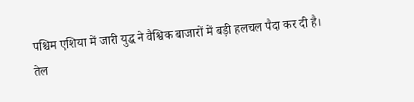पश्चिम एशिया में जारी युद्ध ने वैश्विक बाजारों में बड़ी हलचल पैदा कर दी है। तेल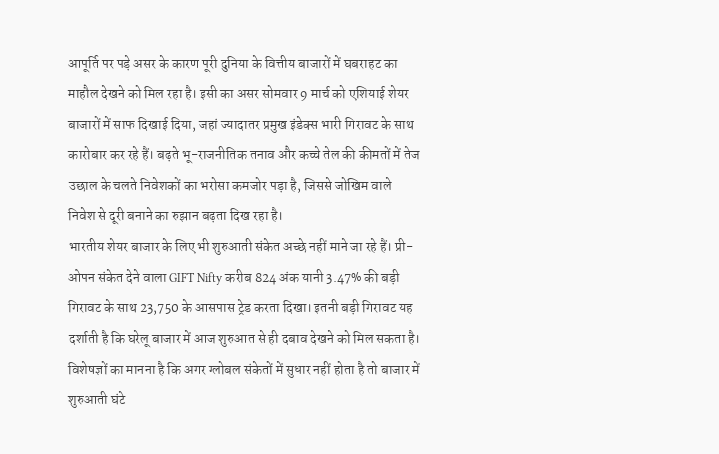आपूर्ति पर पड़े असर के कारण पूरी दुनिया के वित्तीय बाजारों में घबराहट का माहौल देखने को मिल रहा है। इसी का असर सोमवार 9 मार्च को एशियाई शेयर बाजारों में साफ दिखाई दिया, जहां ज्यादातर प्रमुख इंडेक्स भारी गिरावट के साथ कारोबार कर रहे हैं। बढ़ते भू-राजनीतिक तनाव और कच्चे तेल की कीमतों में तेज उछाल के चलते निवेशकों का भरोसा कमजोर पड़ा है, जिससे जोखिम वाले निवेश से दूरी बनाने का रुझान बढ़ता दिख रहा है।
भारतीय शेयर बाजार के लिए भी शुरुआती संकेत अच्छे नहीं माने जा रहे हैं। प्री-ओपन संकेत देने वाला GIFT Nifty करीब 824 अंक यानी 3.47% की बड़ी गिरावट के साथ 23,750 के आसपास ट्रेड करता दिखा। इतनी बड़ी गिरावट यह दर्शाती है कि घरेलू बाजार में आज शुरुआत से ही दबाव देखने को मिल सकता है। विशेषज्ञों का मानना है कि अगर ग्लोबल संकेतों में सुधार नहीं होता है तो बाजार में शुरुआती घंटे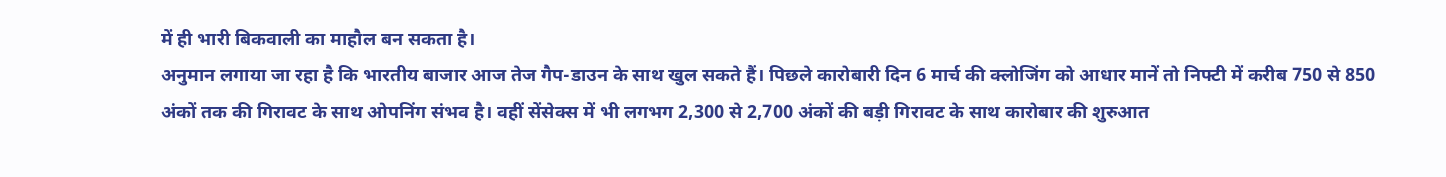में ही भारी बिकवाली का माहौल बन सकता है।
अनुमान लगाया जा रहा है कि भारतीय बाजार आज तेज गैप-डाउन के साथ खुल सकते हैं। पिछले कारोबारी दिन 6 मार्च की क्लोजिंग को आधार मानें तो निफ्टी में करीब 750 से 850 अंकों तक की गिरावट के साथ ओपनिंग संभव है। वहीं सेंसेक्स में भी लगभग 2,300 से 2,700 अंकों की बड़ी गिरावट के साथ कारोबार की शुरुआत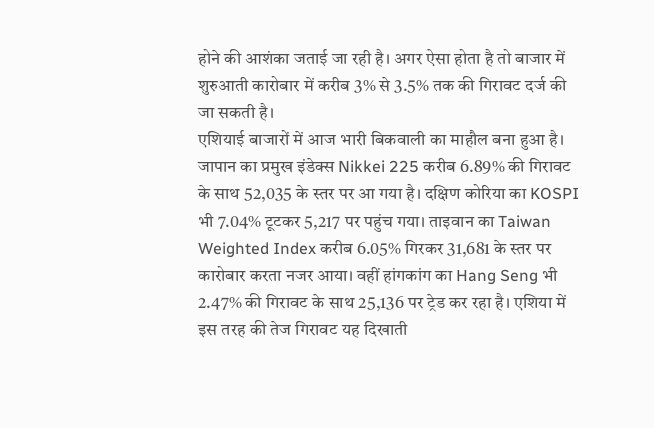होने की आशंका जताई जा रही है। अगर ऐसा होता है तो बाजार में शुरुआती कारोबार में करीब 3% से 3.5% तक की गिरावट दर्ज की जा सकती है।
एशियाई बाजारों में आज भारी बिकवाली का माहौल बना हुआ है। जापान का प्रमुख इंडेक्स Nikkei 225 करीब 6.89% की गिरावट के साथ 52,035 के स्तर पर आ गया है। दक्षिण कोरिया का KOSPI भी 7.04% टूटकर 5,217 पर पहुंच गया। ताइवान का Taiwan Weighted Index करीब 6.05% गिरकर 31,681 के स्तर पर कारोबार करता नजर आया। वहीं हांगकांग का Hang Seng भी 2.47% की गिरावट के साथ 25,136 पर ट्रेड कर रहा है। एशिया में इस तरह की तेज गिरावट यह दिखाती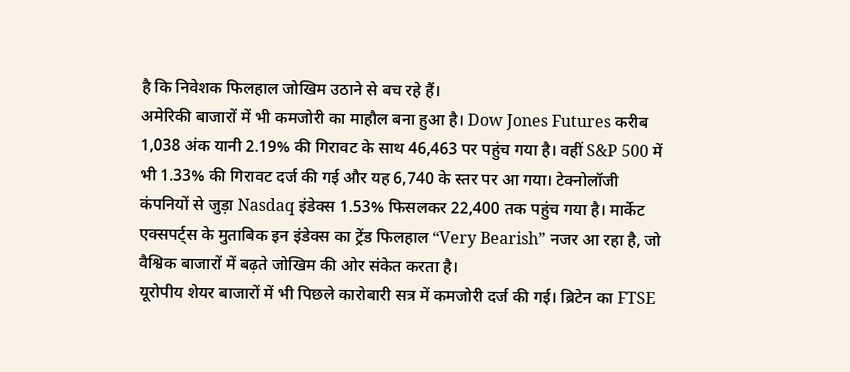है कि निवेशक फिलहाल जोखिम उठाने से बच रहे हैं।
अमेरिकी बाजारों में भी कमजोरी का माहौल बना हुआ है। Dow Jones Futures करीब 1,038 अंक यानी 2.19% की गिरावट के साथ 46,463 पर पहुंच गया है। वहीं S&P 500 में भी 1.33% की गिरावट दर्ज की गई और यह 6,740 के स्तर पर आ गया। टेक्नोलॉजी कंपनियों से जुड़ा Nasdaq इंडेक्स 1.53% फिसलकर 22,400 तक पहुंच गया है। मार्केट एक्सपर्ट्स के मुताबिक इन इंडेक्स का ट्रेंड फिलहाल “Very Bearish” नजर आ रहा है, जो वैश्विक बाजारों में बढ़ते जोखिम की ओर संकेत करता है।
यूरोपीय शेयर बाजारों में भी पिछले कारोबारी सत्र में कमजोरी दर्ज की गई। ब्रिटेन का FTSE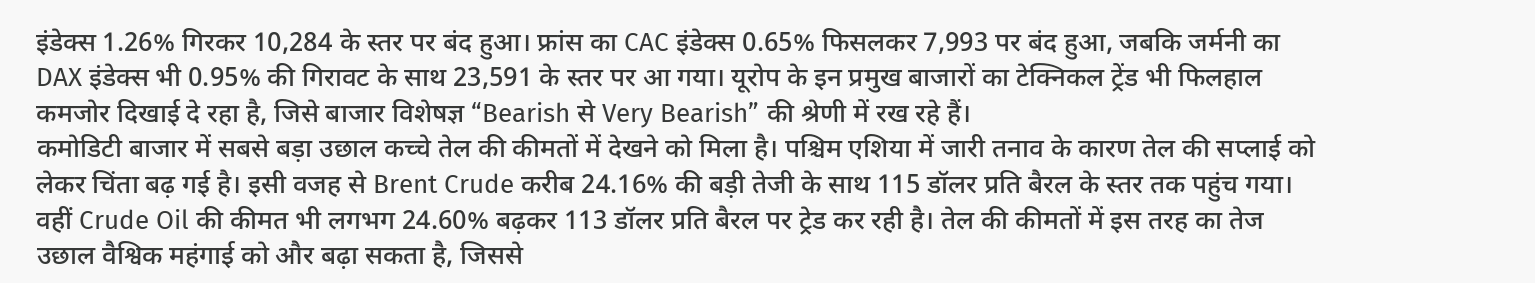इंडेक्स 1.26% गिरकर 10,284 के स्तर पर बंद हुआ। फ्रांस का CAC इंडेक्स 0.65% फिसलकर 7,993 पर बंद हुआ, जबकि जर्मनी का DAX इंडेक्स भी 0.95% की गिरावट के साथ 23,591 के स्तर पर आ गया। यूरोप के इन प्रमुख बाजारों का टेक्निकल ट्रेंड भी फिलहाल कमजोर दिखाई दे रहा है, जिसे बाजार विशेषज्ञ “Bearish से Very Bearish” की श्रेणी में रख रहे हैं।
कमोडिटी बाजार में सबसे बड़ा उछाल कच्चे तेल की कीमतों में देखने को मिला है। पश्चिम एशिया में जारी तनाव के कारण तेल की सप्लाई को लेकर चिंता बढ़ गई है। इसी वजह से Brent Crude करीब 24.16% की बड़ी तेजी के साथ 115 डॉलर प्रति बैरल के स्तर तक पहुंच गया। वहीं Crude Oil की कीमत भी लगभग 24.60% बढ़कर 113 डॉलर प्रति बैरल पर ट्रेड कर रही है। तेल की कीमतों में इस तरह का तेज उछाल वैश्विक महंगाई को और बढ़ा सकता है, जिससे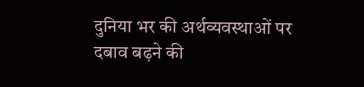दुनिया भर की अर्थव्यवस्थाओं पर दबाव बढ़ने की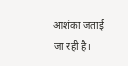आशंका जताई जा रही है।